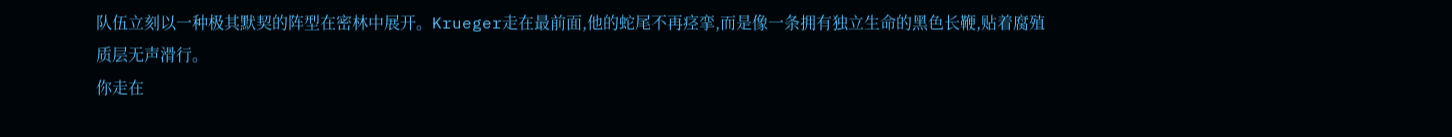队伍立刻以一种极其默契的阵型在密林中展开。Krueger走在最前面,他的蛇尾不再痉挛,而是像一条拥有独立生命的黑色长鞭,贴着腐殖质层无声滑行。
你走在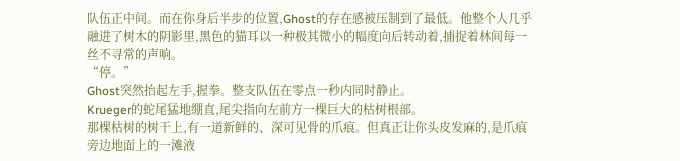队伍正中间。而在你身后半步的位置,Ghost的存在感被压制到了最低。他整个人几乎融进了树木的阴影里,黑色的猫耳以一种极其微小的幅度向后转动着,捕捉着林间每一丝不寻常的声响。
“停。”
Ghost突然抬起左手,握拳。整支队伍在零点一秒内同时静止。
Krueger的蛇尾猛地绷直,尾尖指向左前方一棵巨大的枯树根部。
那棵枯树的树干上,有一道新鲜的、深可见骨的爪痕。但真正让你头皮发麻的,是爪痕旁边地面上的一滩液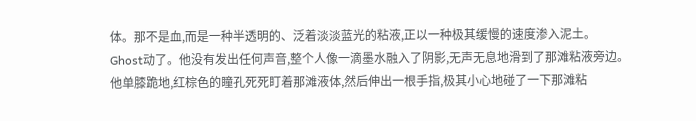体。那不是血,而是一种半透明的、泛着淡淡蓝光的粘液,正以一种极其缓慢的速度渗入泥土。
Ghost动了。他没有发出任何声音,整个人像一滴墨水融入了阴影,无声无息地滑到了那滩粘液旁边。他单膝跪地,红棕色的瞳孔死死盯着那滩液体,然后伸出一根手指,极其小心地碰了一下那滩粘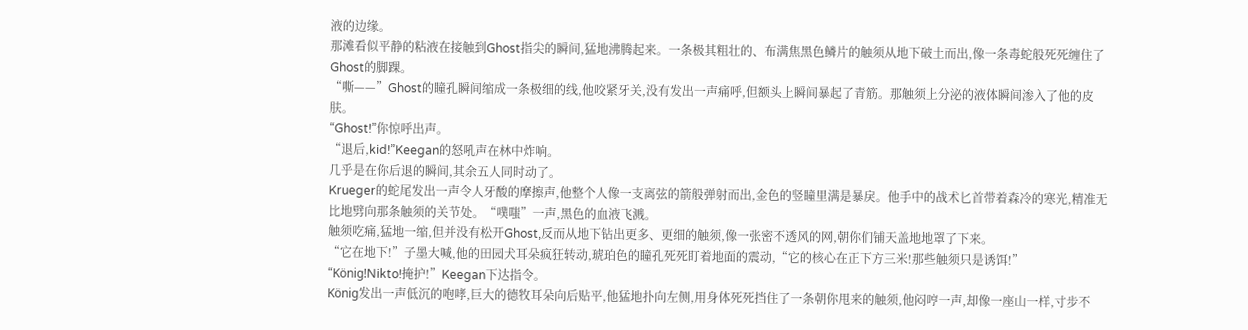液的边缘。
那滩看似平静的粘液在接触到Ghost指尖的瞬间,猛地沸腾起来。一条极其粗壮的、布满焦黑色鳞片的触须从地下破土而出,像一条毒蛇般死死缠住了Ghost的脚踝。
“嘶——”Ghost的瞳孔瞬间缩成一条极细的线,他咬紧牙关,没有发出一声痛呼,但额头上瞬间暴起了青筋。那触须上分泌的液体瞬间渗入了他的皮肤。
“Ghost!”你惊呼出声。
“退后,kid!”Keegan的怒吼声在林中炸响。
几乎是在你后退的瞬间,其余五人同时动了。
Krueger的蛇尾发出一声令人牙酸的摩擦声,他整个人像一支离弦的箭般弹射而出,金色的竖瞳里满是暴戾。他手中的战术匕首带着森冷的寒光,精准无比地劈向那条触须的关节处。“噗嗤”一声,黑色的血液飞溅。
触须吃痛,猛地一缩,但并没有松开Ghost,反而从地下钻出更多、更细的触须,像一张密不透风的网,朝你们铺天盖地地罩了下来。
“它在地下!”子墨大喊,他的田园犬耳朵疯狂转动,琥珀色的瞳孔死死盯着地面的震动,“它的核心在正下方三米!那些触须只是诱饵!”
“König!Nikto!掩护!”Keegan下达指令。
König发出一声低沉的咆哮,巨大的德牧耳朵向后贴平,他猛地扑向左侧,用身体死死挡住了一条朝你甩来的触须,他闷哼一声,却像一座山一样,寸步不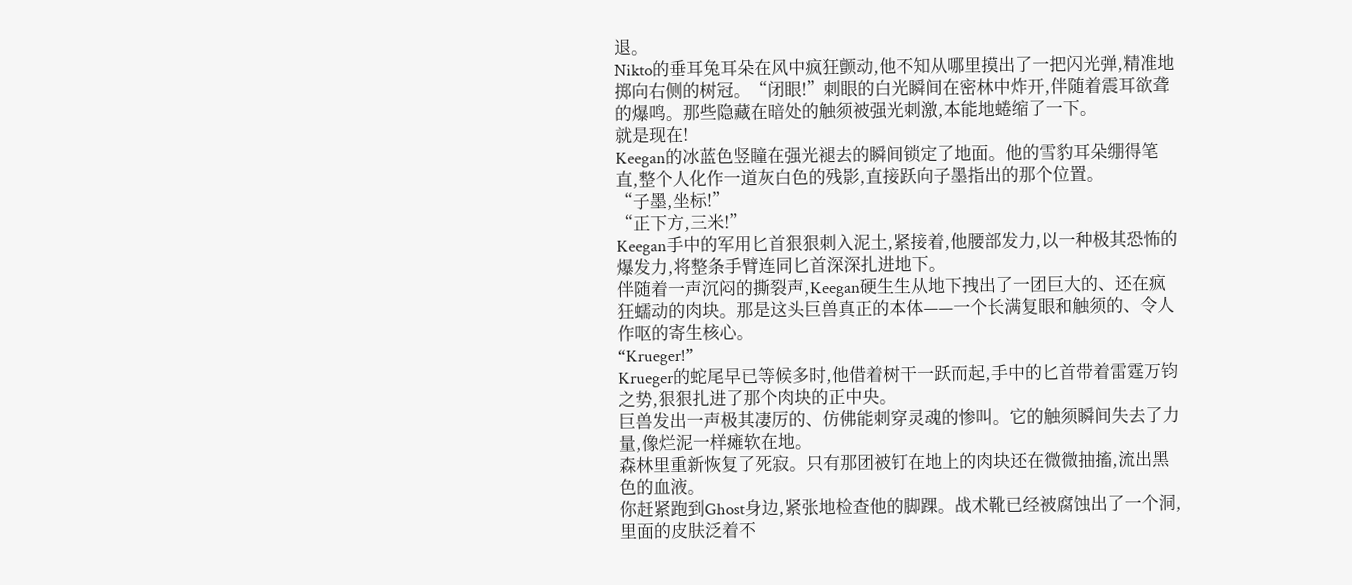退。
Nikto的垂耳兔耳朵在风中疯狂颤动,他不知从哪里摸出了一把闪光弹,精准地掷向右侧的树冠。“闭眼!”刺眼的白光瞬间在密林中炸开,伴随着震耳欲聋的爆鸣。那些隐藏在暗处的触须被强光刺激,本能地蜷缩了一下。
就是现在!
Keegan的冰蓝色竖瞳在强光褪去的瞬间锁定了地面。他的雪豹耳朵绷得笔直,整个人化作一道灰白色的残影,直接跃向子墨指出的那个位置。
“子墨,坐标!”
“正下方,三米!”
Keegan手中的军用匕首狠狠刺入泥土,紧接着,他腰部发力,以一种极其恐怖的爆发力,将整条手臂连同匕首深深扎进地下。
伴随着一声沉闷的撕裂声,Keegan硬生生从地下拽出了一团巨大的、还在疯狂蠕动的肉块。那是这头巨兽真正的本体——一个长满复眼和触须的、令人作呕的寄生核心。
“Krueger!”
Krueger的蛇尾早已等候多时,他借着树干一跃而起,手中的匕首带着雷霆万钧之势,狠狠扎进了那个肉块的正中央。
巨兽发出一声极其凄厉的、仿佛能刺穿灵魂的惨叫。它的触须瞬间失去了力量,像烂泥一样瘫软在地。
森林里重新恢复了死寂。只有那团被钉在地上的肉块还在微微抽搐,流出黑色的血液。
你赶紧跑到Ghost身边,紧张地检查他的脚踝。战术靴已经被腐蚀出了一个洞,里面的皮肤泛着不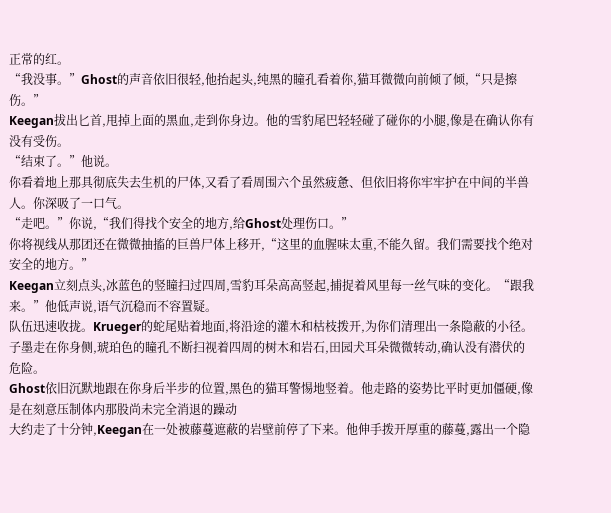正常的红。
“我没事。”Ghost的声音依旧很轻,他抬起头,纯黑的瞳孔看着你,猫耳微微向前倾了倾,“只是擦伤。”
Keegan拔出匕首,甩掉上面的黑血,走到你身边。他的雪豹尾巴轻轻碰了碰你的小腿,像是在确认你有没有受伤。
“结束了。”他说。
你看着地上那具彻底失去生机的尸体,又看了看周围六个虽然疲惫、但依旧将你牢牢护在中间的半兽人。你深吸了一口气。
“走吧。”你说,“我们得找个安全的地方,给Ghost处理伤口。”
你将视线从那团还在微微抽搐的巨兽尸体上移开,“这里的血腥味太重,不能久留。我们需要找个绝对安全的地方。”
Keegan立刻点头,冰蓝色的竖瞳扫过四周,雪豹耳朵高高竖起,捕捉着风里每一丝气味的变化。“跟我来。”他低声说,语气沉稳而不容置疑。
队伍迅速收拢。Krueger的蛇尾贴着地面,将沿途的灌木和枯枝拨开,为你们清理出一条隐蔽的小径。子墨走在你身侧,琥珀色的瞳孔不断扫视着四周的树木和岩石,田园犬耳朵微微转动,确认没有潜伏的危险。
Ghost依旧沉默地跟在你身后半步的位置,黑色的猫耳警惕地竖着。他走路的姿势比平时更加僵硬,像是在刻意压制体内那股尚未完全消退的躁动
大约走了十分钟,Keegan在一处被藤蔓遮蔽的岩壁前停了下来。他伸手拨开厚重的藤蔓,露出一个隐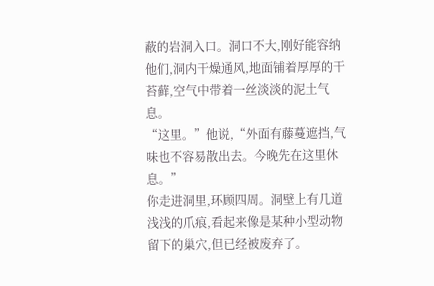蔽的岩洞入口。洞口不大,刚好能容纳他们,洞内干燥通风,地面铺着厚厚的干苔藓,空气中带着一丝淡淡的泥土气息。
“这里。”他说,“外面有藤蔓遮挡,气味也不容易散出去。今晚先在这里休息。”
你走进洞里,环顾四周。洞壁上有几道浅浅的爪痕,看起来像是某种小型动物留下的巢穴,但已经被废弃了。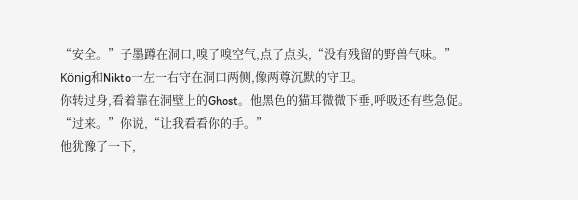“安全。”子墨蹲在洞口,嗅了嗅空气,点了点头,“没有残留的野兽气味。”
König和Nikto一左一右守在洞口两侧,像两尊沉默的守卫。
你转过身,看着靠在洞壁上的Ghost。他黑色的猫耳微微下垂,呼吸还有些急促。
“过来。”你说,“让我看看你的手。”
他犹豫了一下,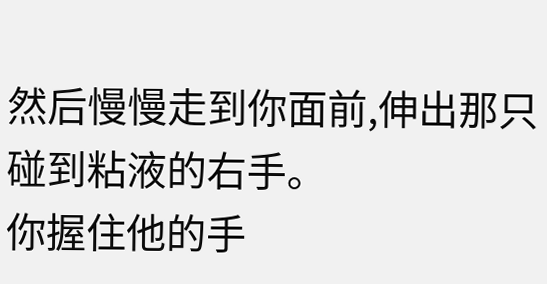然后慢慢走到你面前,伸出那只碰到粘液的右手。
你握住他的手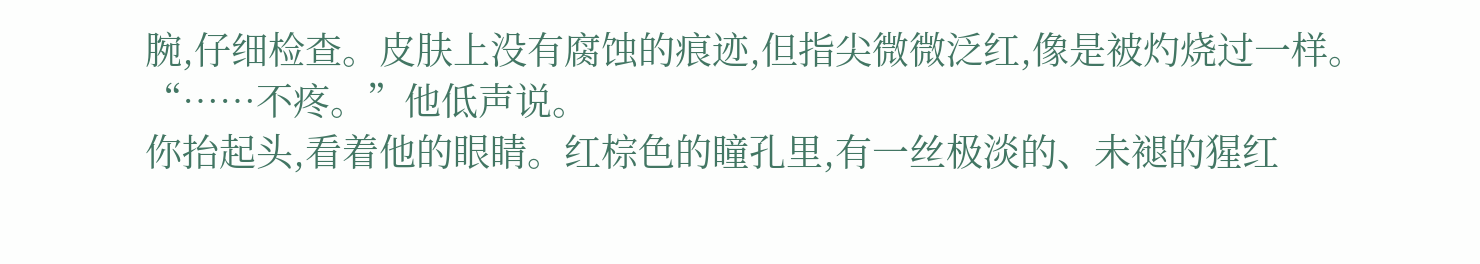腕,仔细检查。皮肤上没有腐蚀的痕迹,但指尖微微泛红,像是被灼烧过一样。
“……不疼。”他低声说。
你抬起头,看着他的眼睛。红棕色的瞳孔里,有一丝极淡的、未褪的猩红